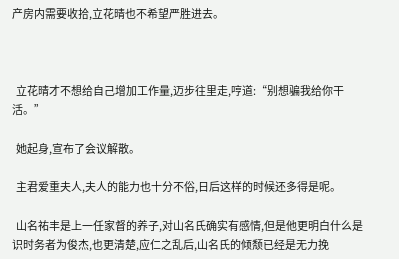产房内需要收拾,立花晴也不希望严胜进去。



  立花晴才不想给自己增加工作量,迈步往里走,哼道:“别想骗我给你干活。”

  她起身,宣布了会议解散。

  主君爱重夫人,夫人的能力也十分不俗,日后这样的时候还多得是呢。

  山名祐丰是上一任家督的养子,对山名氏确实有感情,但是他更明白什么是识时务者为俊杰,也更清楚,应仁之乱后,山名氏的倾颓已经是无力挽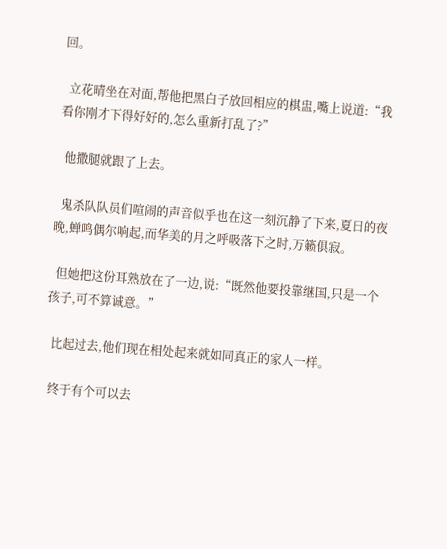回。

  立花晴坐在对面,帮他把黑白子放回相应的棋盅,嘴上说道:“我看你刚才下得好好的,怎么重新打乱了?”

  他撒腿就跟了上去。

  鬼杀队队员们喧闹的声音似乎也在这一刻沉静了下来,夏日的夜晚,蝉鸣偶尔响起,而华美的月之呼吸落下之时,万籁俱寂。

  但她把这份耳熟放在了一边,说:“既然他要投靠继国,只是一个孩子,可不算诚意。”

  比起过去,他们现在相处起来就如同真正的家人一样。

  终于有个可以去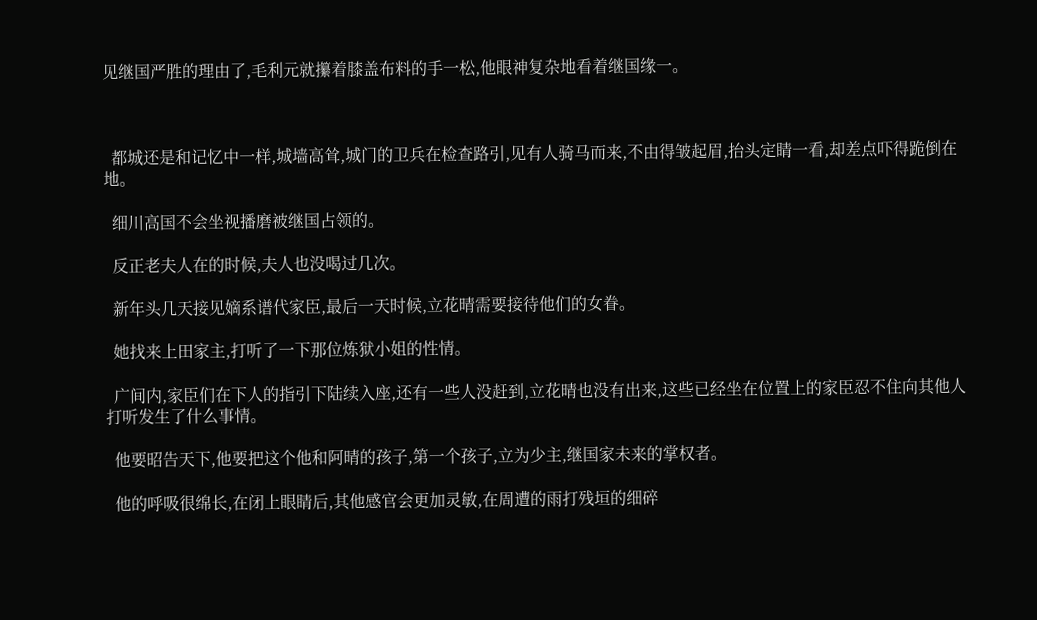见继国严胜的理由了,毛利元就攥着膝盖布料的手一松,他眼神复杂地看着继国缘一。



  都城还是和记忆中一样,城墙高耸,城门的卫兵在检查路引,见有人骑马而来,不由得皱起眉,抬头定睛一看,却差点吓得跪倒在地。

  细川高国不会坐视播磨被继国占领的。

  反正老夫人在的时候,夫人也没喝过几次。

  新年头几天接见嫡系谱代家臣,最后一天时候,立花晴需要接待他们的女眷。

  她找来上田家主,打听了一下那位炼狱小姐的性情。

  广间内,家臣们在下人的指引下陆续入座,还有一些人没赶到,立花晴也没有出来,这些已经坐在位置上的家臣忍不住向其他人打听发生了什么事情。

  他要昭告天下,他要把这个他和阿晴的孩子,第一个孩子,立为少主,继国家未来的掌权者。

  他的呼吸很绵长,在闭上眼睛后,其他感官会更加灵敏,在周遭的雨打残垣的细碎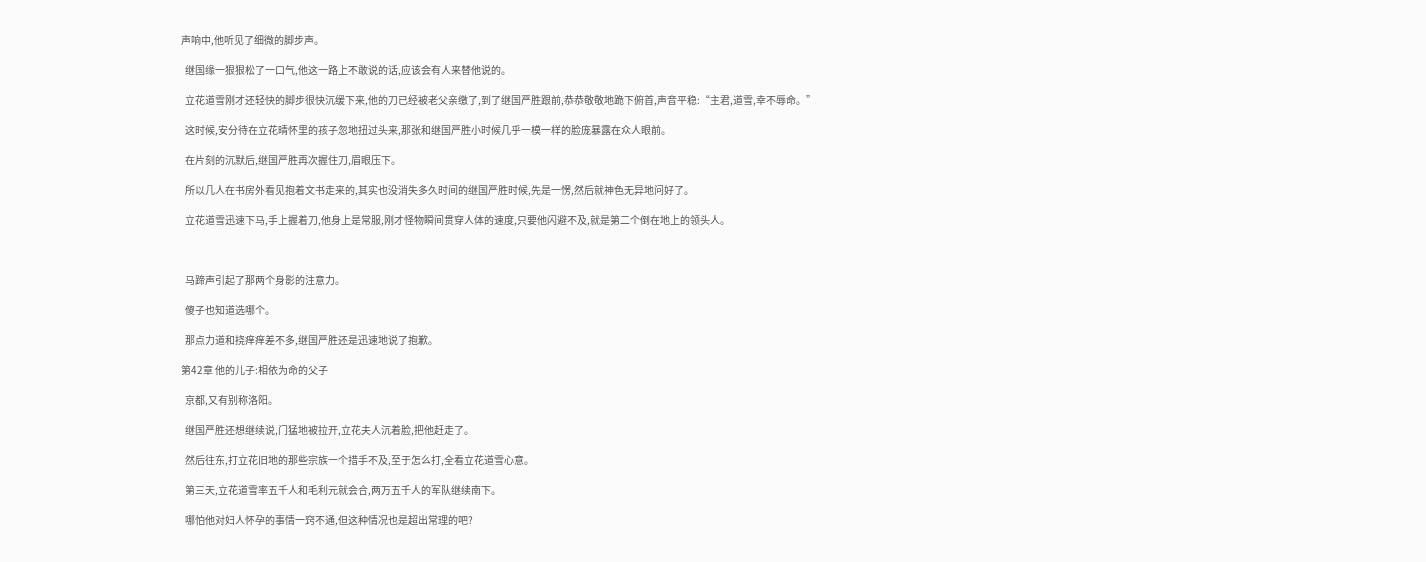声响中,他听见了细微的脚步声。

  继国缘一狠狠松了一口气,他这一路上不敢说的话,应该会有人来替他说的。

  立花道雪刚才还轻快的脚步很快沉缓下来,他的刀已经被老父亲缴了,到了继国严胜跟前,恭恭敬敬地跪下俯首,声音平稳:“主君,道雪,幸不辱命。”

  这时候,安分待在立花晴怀里的孩子忽地扭过头来,那张和继国严胜小时候几乎一模一样的脸庞暴露在众人眼前。

  在片刻的沉默后,继国严胜再次握住刀,眉眼压下。

  所以几人在书房外看见抱着文书走来的,其实也没消失多久时间的继国严胜时候,先是一愣,然后就神色无异地问好了。

  立花道雪迅速下马,手上握着刀,他身上是常服,刚才怪物瞬间贯穿人体的速度,只要他闪避不及,就是第二个倒在地上的领头人。



  马蹄声引起了那两个身影的注意力。

  傻子也知道选哪个。

  那点力道和挠痒痒差不多,继国严胜还是迅速地说了抱歉。

第42章 他的儿子:相依为命的父子

  京都,又有别称洛阳。

  继国严胜还想继续说,门猛地被拉开,立花夫人沉着脸,把他赶走了。

  然后往东,打立花旧地的那些宗族一个措手不及,至于怎么打,全看立花道雪心意。

  第三天,立花道雪率五千人和毛利元就会合,两万五千人的军队继续南下。

  哪怕他对妇人怀孕的事情一窍不通,但这种情况也是超出常理的吧?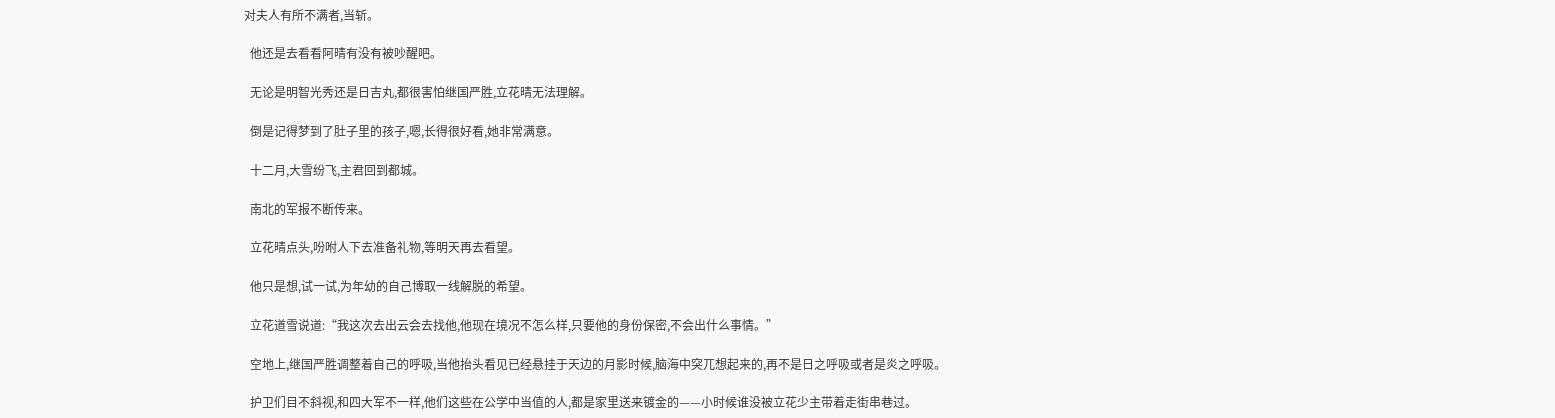对夫人有所不满者,当斩。

  他还是去看看阿晴有没有被吵醒吧。

  无论是明智光秀还是日吉丸,都很害怕继国严胜,立花晴无法理解。

  倒是记得梦到了肚子里的孩子,嗯,长得很好看,她非常满意。

  十二月,大雪纷飞,主君回到都城。

  南北的军报不断传来。

  立花晴点头,吩咐人下去准备礼物,等明天再去看望。

  他只是想,试一试,为年幼的自己博取一线解脱的希望。

  立花道雪说道:“我这次去出云会去找他,他现在境况不怎么样,只要他的身份保密,不会出什么事情。”

  空地上,继国严胜调整着自己的呼吸,当他抬头看见已经悬挂于天边的月影时候,脑海中突兀想起来的,再不是日之呼吸或者是炎之呼吸。

  护卫们目不斜视,和四大军不一样,他们这些在公学中当值的人,都是家里送来镀金的——小时候谁没被立花少主带着走街串巷过。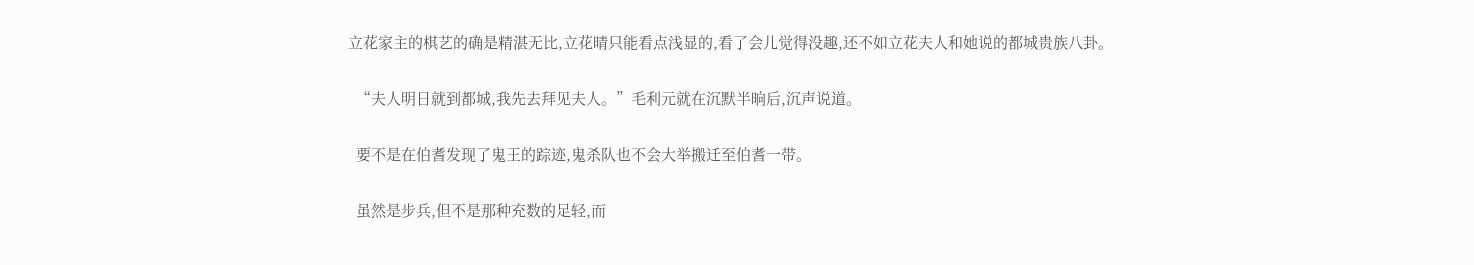立花家主的棋艺的确是精湛无比,立花晴只能看点浅显的,看了会儿觉得没趣,还不如立花夫人和她说的都城贵族八卦。

  “夫人明日就到都城,我先去拜见夫人。”毛利元就在沉默半晌后,沉声说道。

  要不是在伯耆发现了鬼王的踪迹,鬼杀队也不会大举搬迁至伯耆一带。

  虽然是步兵,但不是那种充数的足轻,而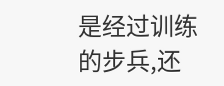是经过训练的步兵,还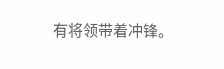有将领带着冲锋。